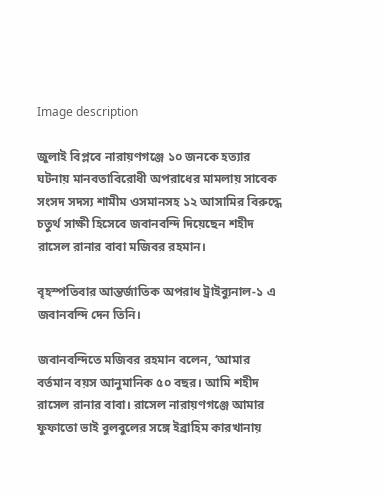Image description

জুলাই বিপ্লবে নারায়ণগঞ্জে ১০ জনকে হত্যার ঘটনায় মানবতাবিরোধী অপরাধের মামলায় সাবেক সংসদ সদস্য শামীম ওসমানসহ ১২ আসামির বিরুদ্ধে চতুর্থ সাক্ষী হিসেবে জবানবন্দি দিয়েছেন শহীদ রাসেল রানার বাবা মজিবর রহমান।

বৃহস্পতিবার আন্তর্জাতিক অপরাধ ট্রাইব্যুনাল-১ এ জবানবন্দি দেন তিনি।

জবানবন্দিতে মজিবর রহমান বলেন, ‘আমার বর্তমান বয়স আনুমানিক ৫০ বছর। আমি শহীদ রাসেল রানার বাবা। রাসেল নারায়ণগঞ্জে আমার ফুফাতো ভাই বুলবুলের সঙ্গে ইব্রাহিম কারখানায়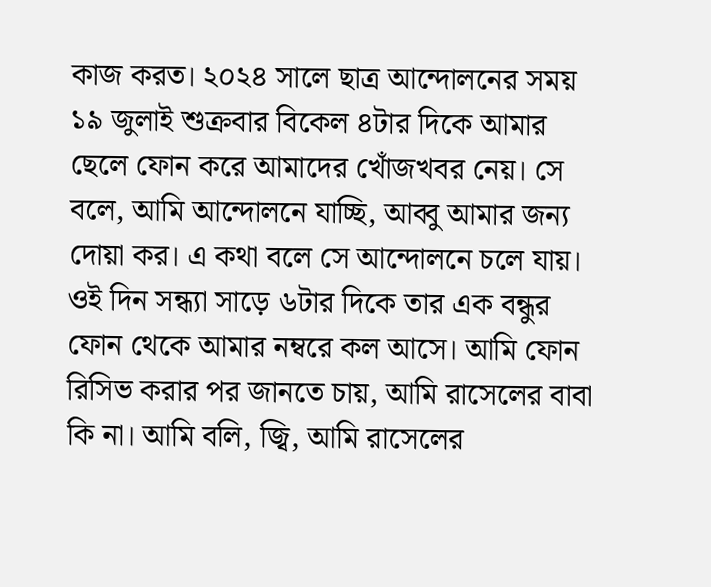কাজ করত। ২০২৪ সালে ছাত্র আন্দোলনের সময় ১৯ জুলাই শুক্রবার বিকেল ৪টার দিকে আমার ছেলে ফোন করে আমাদের খোঁজখবর নেয়। সে বলে, আমি আন্দোলনে যাচ্ছি, আব্বু আমার জন্য দোয়া কর। এ কথা বলে সে আন্দোলনে চলে যায়। ওই দিন সন্ধ্যা সাড়ে ৬টার দিকে তার এক বন্ধুর ফোন থেকে আমার নম্বরে কল আসে। আমি ফোন রিসিভ করার পর জানতে চায়, আমি রাসেলের বাবা কি না। আমি বলি, জ্বি, আমি রাসেলের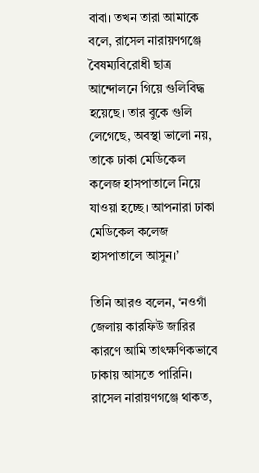বাবা। তখন তারা আমাকে বলে, রাসেল নারায়ণগঞ্জে বৈষম্যবিরোধী ছাত্র আন্দোলনে গিয়ে গুলিবিদ্ধ হয়েছে। তার বুকে গুলি লেগেছে, অবস্থা ভালো নয়, তাকে ঢাকা মেডিকেল কলেজ হাসপাতালে নিয়ে যাওয়া হচ্ছে। আপনারা ঢাকা মেডিকেল কলেজ হাসপাতালে আসুন।’

তিনি আরও বলেন, ‘নওগাঁ জেলায় কারফিউ জারির কারণে আমি তাৎক্ষণিকভাবে ঢাকায় আসতে পারিনি। রাসেল নারায়ণগঞ্জে থাকত,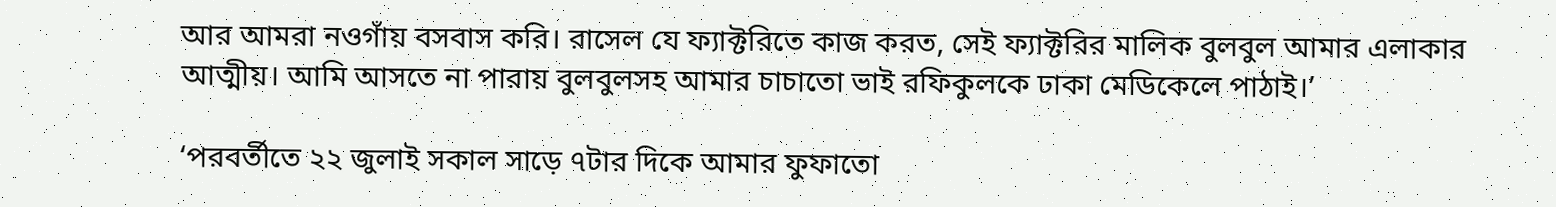আর আমরা নওগাঁয় বসবাস করি। রাসেল যে ফ্যাক্টরিতে কাজ করত, সেই ফ্যাক্টরির মালিক বুলবুল আমার এলাকার আত্মীয়। আমি আসতে না পারায় বুলবুলসহ আমার চাচাতো ভাই রফিকুলকে ঢাকা মেডিকেলে পাঠাই।’

‘পরবর্তীতে ২২ জুলাই সকাল সাড়ে ৭টার দিকে আমার ফুফাতো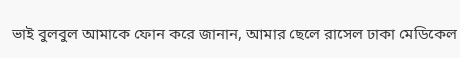ভাই বুলবুল আমাকে ফোন করে জানান, আমার ছেলে রাসেল ঢাকা মেডিকেল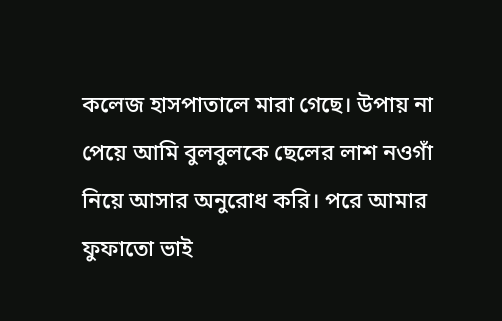কলেজ হাসপাতালে মারা গেছে। উপায় না পেয়ে আমি বুলবুলকে ছেলের লাশ নওগাঁ নিয়ে আসার অনুরোধ করি। পরে আমার ফুফাতো ভাই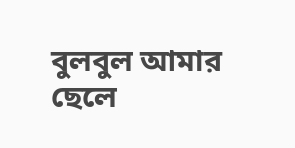বুলবুল আমার ছেলে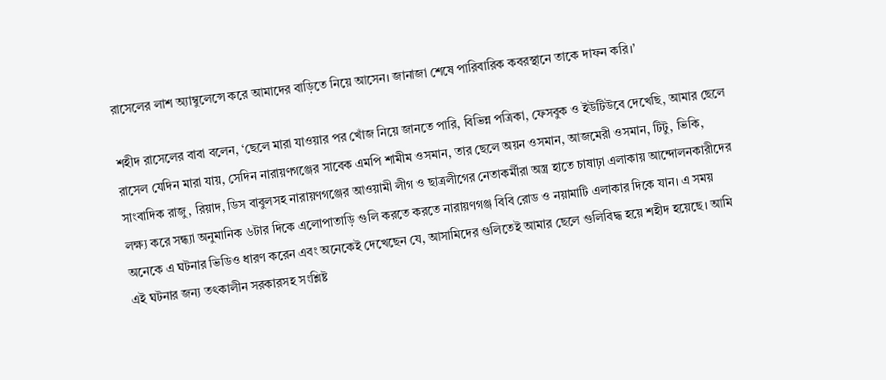রাসেলের লাশ অ্যাম্বুলেন্সে করে আমাদের বাড়িতে নিয়ে আসেন। জানাজা শেষে পারিবারিক কবরস্থানে তাকে দাফন করি।’

শহীদ রাসেলের বাবা বলেন, ‘ছেলে মারা যাওয়ার পর খোঁজ নিয়ে জানতে পারি, বিভিন্ন পত্রিকা, ফেসবুক ও ইউটিউবে দেখেছি, আমার ছেলে রাসেল যেদিন মারা যায়, সেদিন নারায়ণগঞ্জের সাবেক এমপি শামীম ওসমান, তার ছেলে অয়ন ওসমান, আজমেরী ওসমান, টিটু, ভিকি, সাংবাদিক রাজু, রিয়াদ, ডিস বাবুলসহ নারায়ণগঞ্জের আওয়ামী লীগ ও ছাত্রলীগের নেতাকর্মীরা অস্ত্র হাতে চাষাঢ়া এলাকায় আন্দোলনকারীদের লক্ষ্য করে সন্ধ্যা অনুমানিক ৬টার দিকে এলোপাতাড়ি গুলি করতে করতে নারায়ণগঞ্জ বিবি রোড ও নয়ামাটি এলাকার দিকে যান। এ সময় অনেকে এ ঘটনার ভিডিও ধারণ করেন এবং অনেকেই দেখেছেন যে, আসামিদের গুলিতেই আমার ছেলে গুলিবিদ্ধ হয়ে শহীদ হয়েছে। আমি এই ঘটনার জন্য তৎকালীন সরকারসহ সংশ্লিষ্ট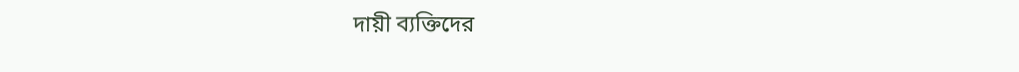দায়ী ব্যক্তিদের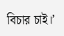বিচার চাই।’